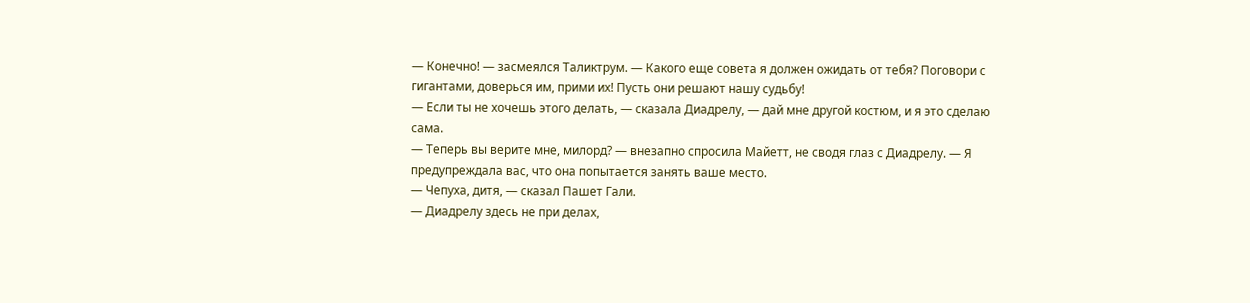— Конечно! — засмеялся Таликтрум. — Какого еще совета я должен ожидать от тебя? Поговори с гигантами, доверься им, прими их! Пусть они решают нашу судьбу!
— Если ты не хочешь этого делать, — сказала Диадрелу, — дай мне другой костюм, и я это сделаю сама.
— Теперь вы верите мне, милорд? — внезапно спросила Майетт, не сводя глаз с Диадрелу. — Я предупреждала вас, что она попытается занять ваше место.
— Чепуха, дитя, — сказал Пашет Гали.
— Диадрелу здесь не при делах,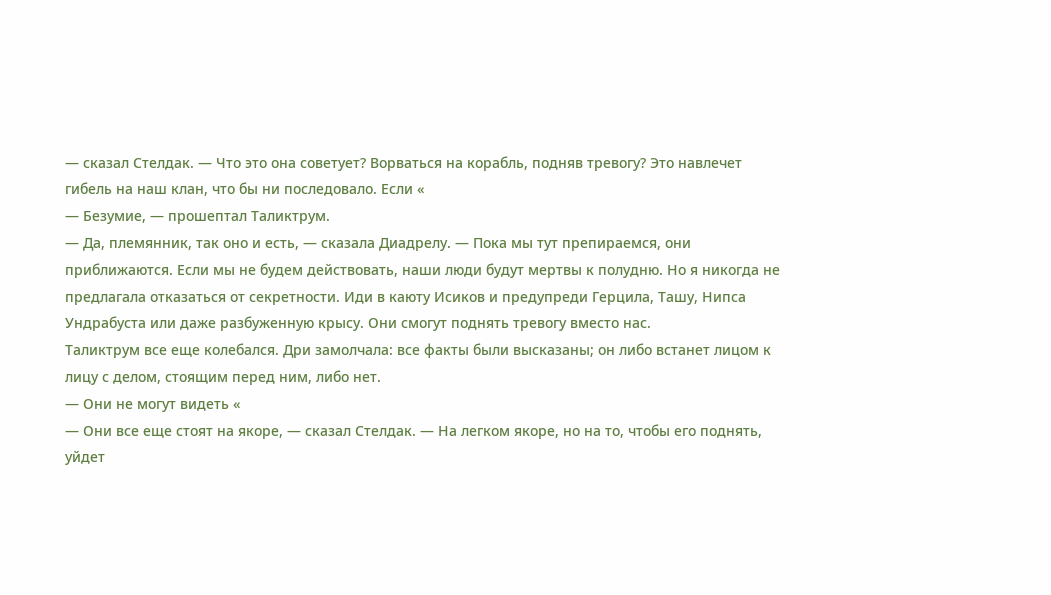— сказал Стелдак. — Что это она советует? Ворваться на корабль, подняв тревогу? Это навлечет гибель на наш клан, что бы ни последовало. Если «
— Безумие, — прошептал Таликтрум.
— Да, племянник, так оно и есть, — сказала Диадрелу. — Пока мы тут препираемся, они приближаются. Если мы не будем действовать, наши люди будут мертвы к полудню. Но я никогда не предлагала отказаться от секретности. Иди в каюту Исиков и предупреди Герцила, Ташу, Нипса Ундрабуста или даже разбуженную крысу. Они смогут поднять тревогу вместо нас.
Таликтрум все еще колебался. Дри замолчала: все факты были высказаны; он либо встанет лицом к лицу с делом, стоящим перед ним, либо нет.
— Они не могут видеть «
— Они все еще стоят на якоре, — сказал Стелдак. — На легком якоре, но на то, чтобы его поднять, уйдет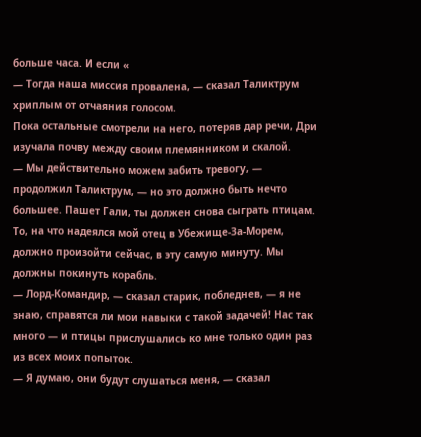больше часа. И если «
— Тогда наша миссия провалена, — сказал Таликтрум хриплым от отчаяния голосом.
Пока остальные смотрели на него, потеряв дар речи, Дри изучала почву между своим племянником и скалой.
— Мы действительно можем забить тревогу, — продолжил Таликтрум, — но это должно быть нечто большее. Пашет Гали, ты должен снова сыграть птицам. То, на что надеялся мой отец в Убежище-За-Морем, должно произойти сейчас, в эту самую минуту. Мы должны покинуть корабль.
— Лорд-Командир, — сказал старик, побледнев, — я не знаю, справятся ли мои навыки с такой задачей! Нас так много — и птицы прислушались ко мне только один раз из всех моих попыток.
— Я думаю, они будут слушаться меня, — сказал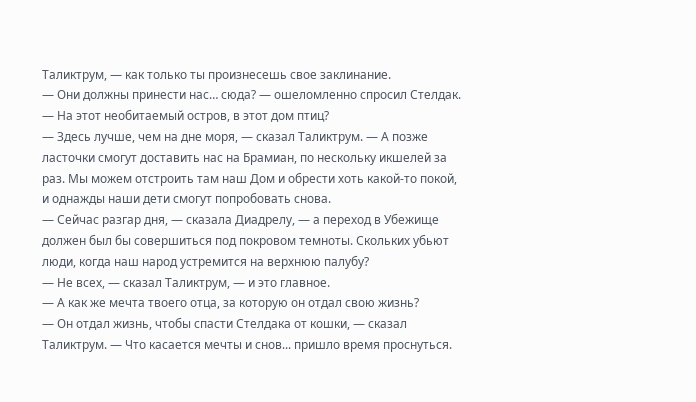Таликтрум, — как только ты произнесешь свое заклинание.
— Они должны принести нас… сюда? — ошеломленно спросил Стелдак. — На этот необитаемый остров, в этот дом птиц?
— Здесь лучше, чем на дне моря, — сказал Таликтрум. — А позже ласточки смогут доставить нас на Брамиан, по нескольку икшелей за раз. Мы можем отстроить там наш Дом и обрести хоть какой-то покой, и однажды наши дети смогут попробовать снова.
— Сейчас разгар дня, — сказала Диадрелу, — а переход в Убежище должен был бы совершиться под покровом темноты. Скольких убьют люди, когда наш народ устремится на верхнюю палубу?
— Не всех, — сказал Таликтрум, — и это главное.
— А как же мечта твоего отца, за которую он отдал свою жизнь?
— Он отдал жизнь, чтобы спасти Стелдака от кошки, — сказал Таликтрум. — Что касается мечты и снов... пришло время проснуться.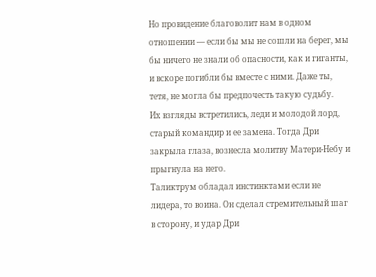Но провидение благоволит нам в одном отношении — если бы мы не сошли на берег, мы бы ничего не знали об опасности, как и гиганты, и вскоре погибли бы вместе с ними. Даже ты, тетя, не могла бы предпочесть такую судьбу.
Их взгляды встретились, леди и молодой лорд, старый командир и ее замена. Тогда Дри закрыла глаза, вознесла молитву Матери-Небу и прыгнула на него.
Таликтрум обладал инстинктами если не лидера, то воина. Он сделал стремительный шаг в сторону, и удар Дри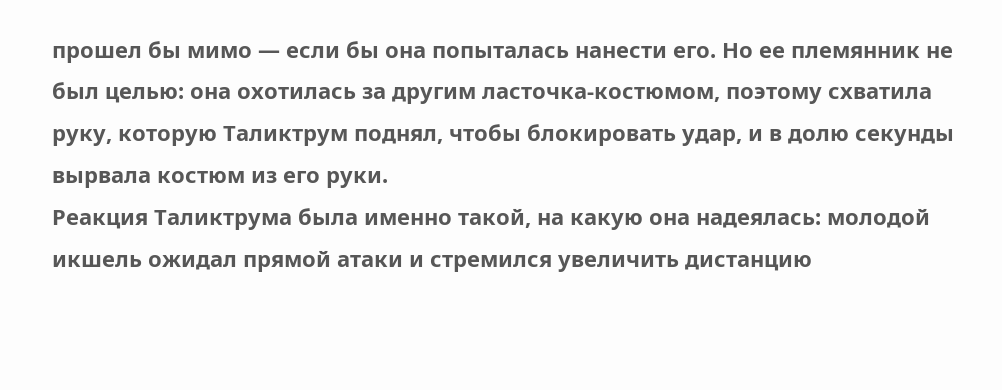прошел бы мимо — если бы она попыталась нанести его. Но ее племянник не был целью: она охотилась за другим ласточка-костюмом, поэтому схватила руку, которую Таликтрум поднял, чтобы блокировать удар, и в долю секунды вырвала костюм из его руки.
Реакция Таликтрума была именно такой, на какую она надеялась: молодой икшель ожидал прямой атаки и стремился увеличить дистанцию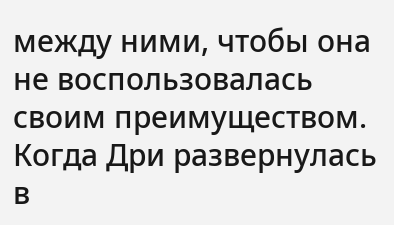между ними, чтобы она не воспользовалась своим преимуществом. Когда Дри развернулась в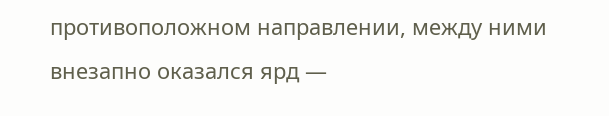противоположном направлении, между ними внезапно оказался ярд —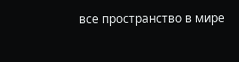все пространство в мире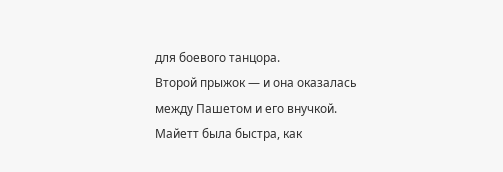для боевого танцора.
Второй прыжок — и она оказалась между Пашетом и его внучкой. Майетт была быстра, как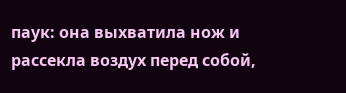паук: она выхватила нож и рассекла воздух перед собой,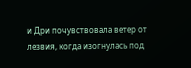и Дри почувствовала ветер от лезвия, когда изогнулась под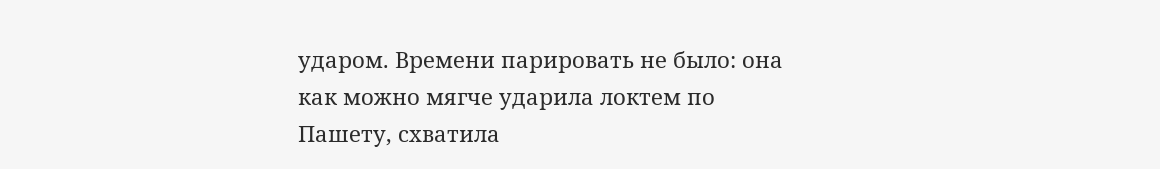ударом. Времени парировать не было: она как можно мягче ударила локтем по Пашету, схватила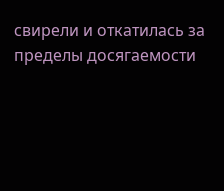свирели и откатилась за пределы досягаемости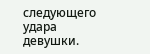следующего удара девушки.